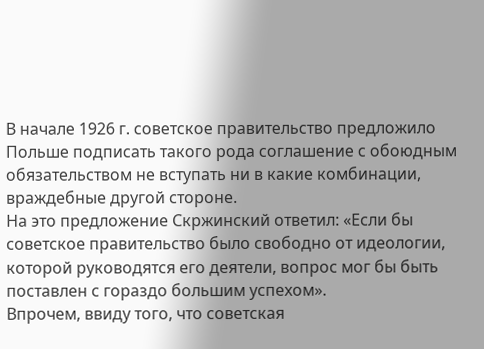В начале 1926 г. советское правительство предложило Польше подписать такого рода соглашение с обоюдным обязательством не вступать ни в какие комбинации, враждебные другой стороне.
На это предложение Скржинский ответил: «Если бы советское правительство было свободно от идеологии, которой руководятся его деятели, вопрос мог бы быть поставлен с гораздо большим успехом».
Впрочем, ввиду того, что советская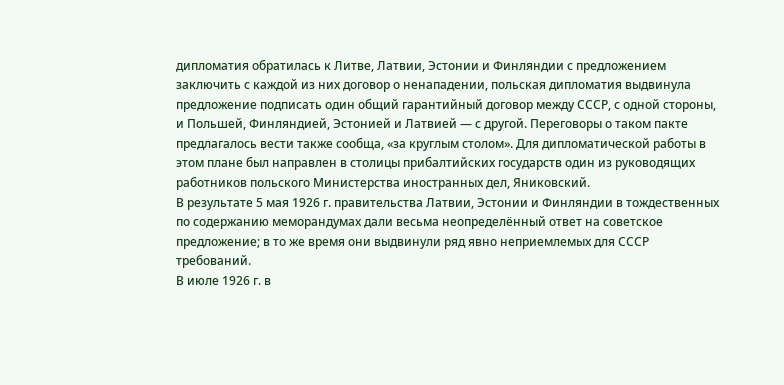дипломатия обратилась к Литве, Латвии, Эстонии и Финляндии с предложением заключить с каждой из них договор о ненападении, польская дипломатия выдвинула предложение подписать один общий гарантийный договор между СССР, с одной стороны, и Польшей, Финляндией, Эстонией и Латвией — с другой. Переговоры о таком пакте предлагалось вести также сообща, «за круглым столом». Для дипломатической работы в этом плане был направлен в столицы прибалтийских государств один из руководящих работников польского Министерства иностранных дел, Яниковский.
В результате 5 мая 1926 г. правительства Латвии, Эстонии и Финляндии в тождественных по содержанию меморандумах дали весьма неопределённый ответ на советское предложение; в то же время они выдвинули ряд явно неприемлемых для СССР требований.
В июле 1926 г. в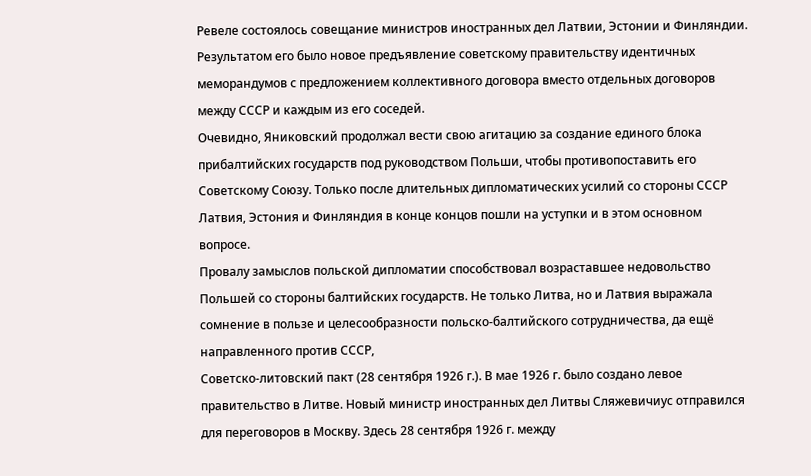Ревеле состоялось совещание министров иностранных дел Латвии, Эстонии и Финляндии. Результатом его было новое предъявление советскому правительству идентичных меморандумов с предложением коллективного договора вместо отдельных договоров между СССР и каждым из его соседей.
Очевидно, Яниковский продолжал вести свою агитацию за создание единого блока прибалтийских государств под руководством Польши, чтобы противопоставить его Советскому Союзу. Только после длительных дипломатических усилий со стороны СССР Латвия, Эстония и Финляндия в конце концов пошли на уступки и в этом основном вопросе.
Провалу замыслов польской дипломатии способствовал возраставшее недовольство Польшей со стороны балтийских государств. Не только Литва, но и Латвия выражала сомнение в пользе и целесообразности польско-балтийского сотрудничества, да ещё направленного против СССР,
Советско-литовский пакт (28 сентября 1926 г.). В мае 1926 г. было создано левое правительство в Литве. Новый министр иностранных дел Литвы Сляжевичиус отправился для переговоров в Москву. Здесь 28 сентября 1926 г. между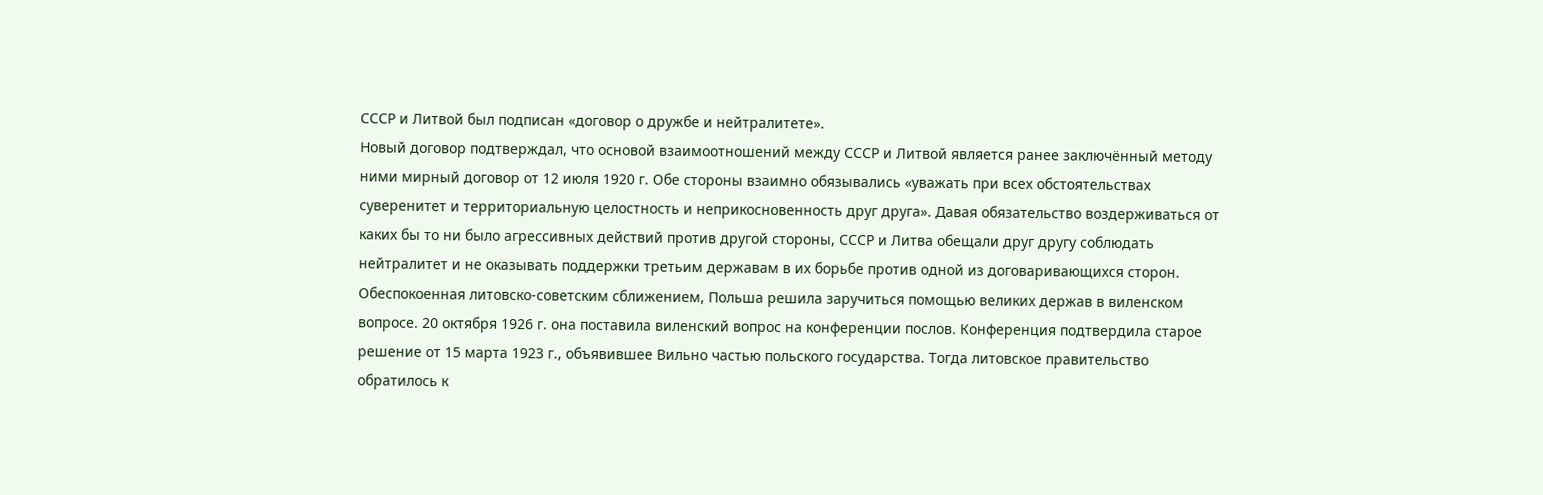СССР и Литвой был подписан «договор о дружбе и нейтралитете».
Новый договор подтверждал, что основой взаимоотношений между СССР и Литвой является ранее заключённый методу ними мирный договор от 12 июля 1920 г. Обе стороны взаимно обязывались «уважать при всех обстоятельствах суверенитет и территориальную целостность и неприкосновенность друг друга». Давая обязательство воздерживаться от каких бы то ни было агрессивных действий против другой стороны, СССР и Литва обещали друг другу соблюдать нейтралитет и не оказывать поддержки третьим державам в их борьбе против одной из договаривающихся сторон.
Обеспокоенная литовско-советским сближением, Польша решила заручиться помощью великих держав в виленском вопросе. 20 октября 1926 г. она поставила виленский вопрос на конференции послов. Конференция подтвердила старое решение от 15 марта 1923 г., объявившее Вильно частью польского государства. Тогда литовское правительство обратилось к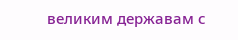великим державам с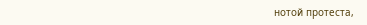нотой протеста,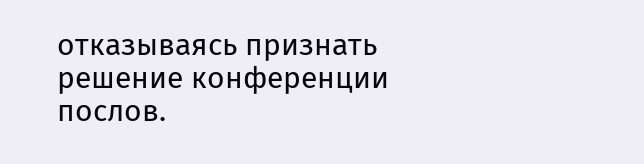отказываясь признать решение конференции послов.